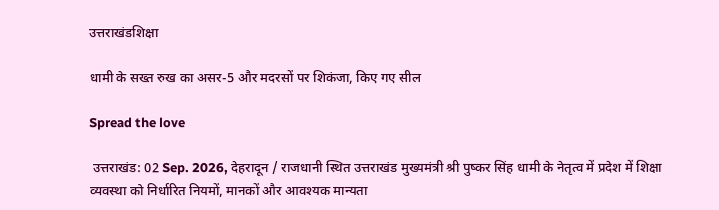उत्तराखंडशिक्षा

धामी के सख्त रुख का असर-5 और मदरसों पर शिकंजा, किए गए सील

Spread the love

 उत्तराखंड: 02 Sep. 2026, देहरादून / राजधानी स्थित उत्तराखंड मुख्यमंत्री श्री पुष्कर सिंह धामी के नेतृत्व में प्रदेश में शिक्षा व्यवस्था को निर्धारित नियमों, मानकों और आवश्यक मान्यता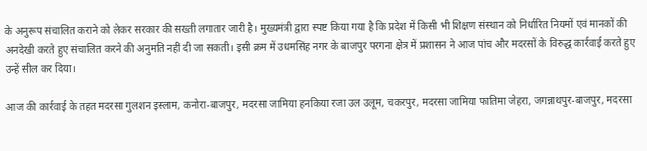के अनुरूप संचालित कराने को लेकर सरकार की सख्ती लगातार जारी है। मुख्यमंत्री द्वारा स्पष्ट किया गया है कि प्रदेश में किसी भी शिक्षण संस्थान को निर्धारित नियमों एवं मानकों की अनदेखी करते हुए संचालित करने की अनुमति नहीं दी जा सकती। इसी क्रम में उधमसिंह नगर के बाजपुर परगना क्षेत्र में प्रशासन ने आज पांच और मदरसों के विरुद्ध कार्रवाई करते हुए उन्हें सील कर दिया।

आज की कार्रवाई के तहत मदरसा गुलशन इस्लाम, कनोरा-बाजपुर, मदरसा जामिया हनकिया रजा उल उलूम, चकरपुर, मदरसा जामिया फातिमा जेहरा, जगन्नाथपुर-बाजपुर, मदरसा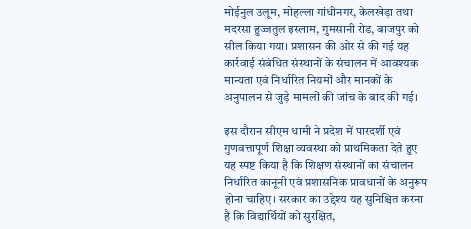मोईनुल उलूम, मोहल्ला गांधीनगर, केलखेड़ा तथा मदरसा हुज्जतुल इस्लाम, गुमसानी रोड, बाजपुर को सील किया गया। प्रशासन की ओर से की गई यह कार्रवाई संबंधित संस्थानों के संचालन में आवश्यक मान्यता एवं निर्धारित नियमों और मानकों के अनुपालन से जुड़े मामलों की जांच के बाद की गई।

इस दौरान सीएम धामी ने प्रदेश में पारदर्शी एवं गुणवत्तापूर्ण शिक्षा व्यवस्था को प्राथमिकता देते हुए यह स्पष्ट किया है कि शिक्षण संस्थानों का संचालन निर्धारित कानूनी एवं प्रशासनिक प्रावधानों के अनुरूप होना चाहिए। सरकार का उद्देश्य यह सुनिश्चित करना है कि विद्यार्थियों को सुरक्षित,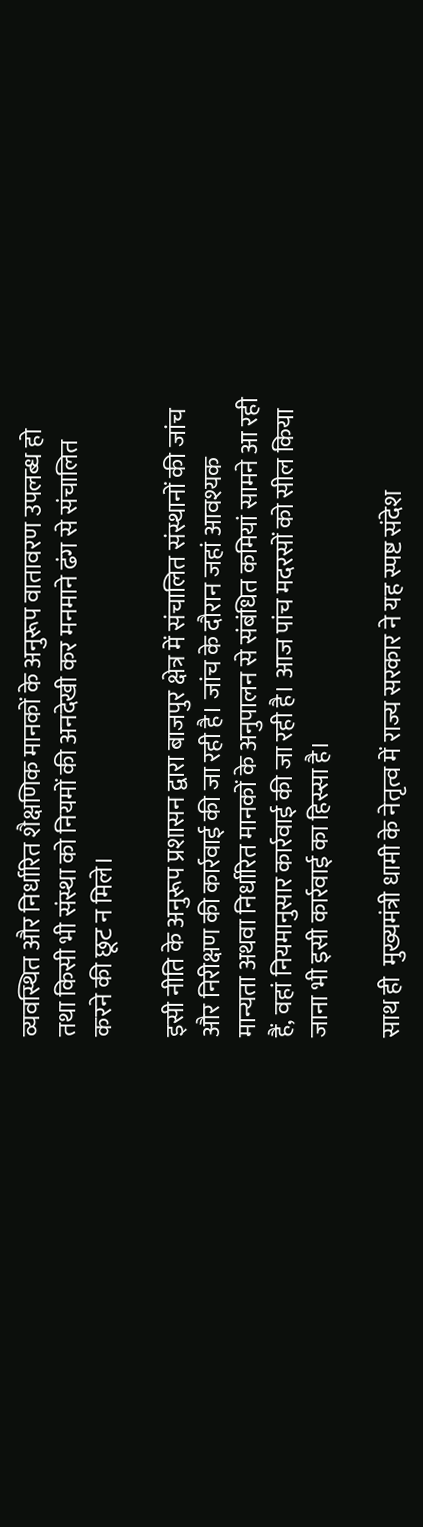व्यवस्थित और निर्धारित शैक्षणिक मानकों के अनुरूप वातावरण उपलब्ध हो तथा किसी भी संस्था को नियमों की अनदेखी कर मनमाने ढंग से संचालित करने की छूट न मिले।

इसी नीति के अनुरूप प्रशासन द्वारा बाजपुर क्षेत्र में संचालित संस्थानों की जांच और निरीक्षण की कार्रवाई की जा रही है। जांच के दौरान जहां आवश्यक मान्यता अथवा निर्धारित मानकों के अनुपालन से संबंधित कमियां सामने आ रही हैं, वहां नियमानुसार कार्रवाई की जा रही है। आज पांच मदरसों को सील किया जाना भी इसी कार्रवाई का हिस्सा है।

साथ ही  मुख्यमंत्री धामी के नेतृत्व में राज्य सरकार ने यह स्पष्ट संदेश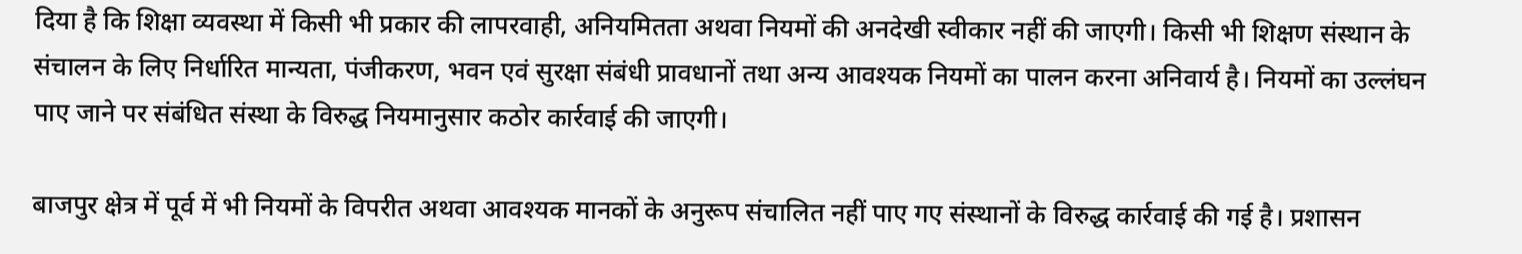दिया है कि शिक्षा व्यवस्था में किसी भी प्रकार की लापरवाही, अनियमितता अथवा नियमों की अनदेखी स्वीकार नहीं की जाएगी। किसी भी शिक्षण संस्थान के संचालन के लिए निर्धारित मान्यता, पंजीकरण, भवन एवं सुरक्षा संबंधी प्रावधानों तथा अन्य आवश्यक नियमों का पालन करना अनिवार्य है। नियमों का उल्लंघन पाए जाने पर संबंधित संस्था के विरुद्ध नियमानुसार कठोर कार्रवाई की जाएगी।

बाजपुर क्षेत्र में पूर्व में भी नियमों के विपरीत अथवा आवश्यक मानकों के अनुरूप संचालित नहीं पाए गए संस्थानों के विरुद्ध कार्रवाई की गई है। प्रशासन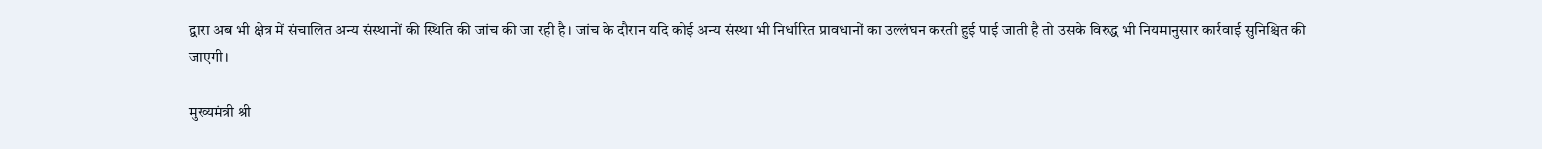द्वारा अब भी क्षेत्र में संचालित अन्य संस्थानों की स्थिति की जांच की जा रही है। जांच के दौरान यदि कोई अन्य संस्था भी निर्धारित प्रावधानों का उल्लंघन करती हुई पाई जाती है तो उसके विरुद्ध भी नियमानुसार कार्रवाई सुनिश्चित की जाएगी।

मुख्यमंत्री श्री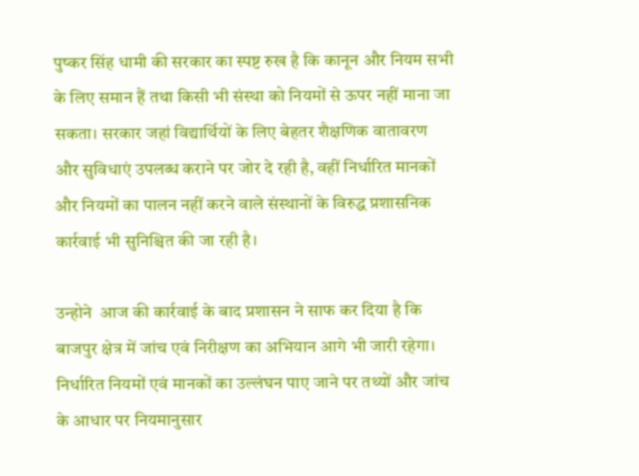पुष्कर सिंह धामी की सरकार का स्पष्ट रुख है कि कानून और नियम सभी के लिए समान हैं तथा किसी भी संस्था को नियमों से ऊपर नहीं माना जा सकता। सरकार जहां विद्यार्थियों के लिए बेहतर शैक्षणिक वातावरण और सुविधाएं उपलब्ध कराने पर जोर दे रही है, वहीं निर्धारित मानकों और नियमों का पालन नहीं करने वाले संस्थानों के विरुद्ध प्रशासनिक कार्रवाई भी सुनिश्चित की जा रही है।

उन्होने  आज की कार्रवाई के बाद प्रशासन ने साफ कर दिया है कि बाजपुर क्षेत्र में जांच एवं निरीक्षण का अभियान आगे भी जारी रहेगा। निर्धारित नियमों एवं मानकों का उल्लंघन पाए जाने पर तथ्यों और जांच के आधार पर नियमानुसार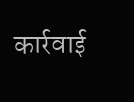कार्रवाई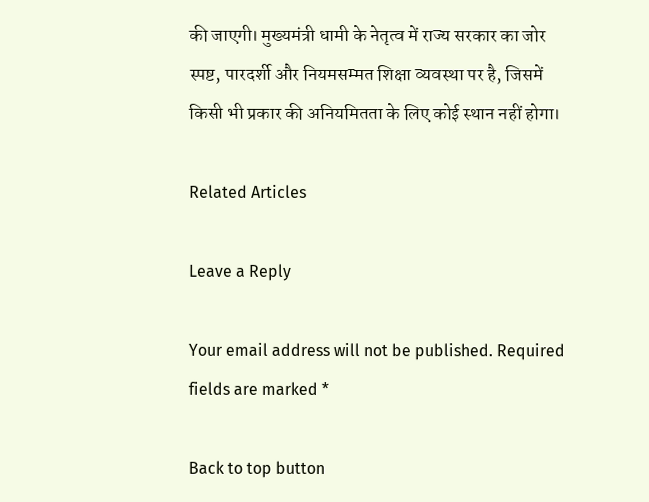की जाएगी। मुख्यमंत्री धामी के नेतृत्व में राज्य सरकार का जोर स्पष्ट, पारदर्शी और नियमसम्मत शिक्षा व्यवस्था पर है, जिसमें किसी भी प्रकार की अनियमितता के लिए कोई स्थान नहीं होगा।

Related Articles

Leave a Reply

Your email address will not be published. Required fields are marked *

Back to top button